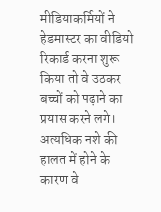मीडियाकर्मियों ने हेडमास्टर का वीडियो रिकार्ड करना शुरू किया तो वे उठकर बच्चों को पढ़ाने का प्रयास करने लगे। अत्यधिक नशे की हालत में होने के कारण वे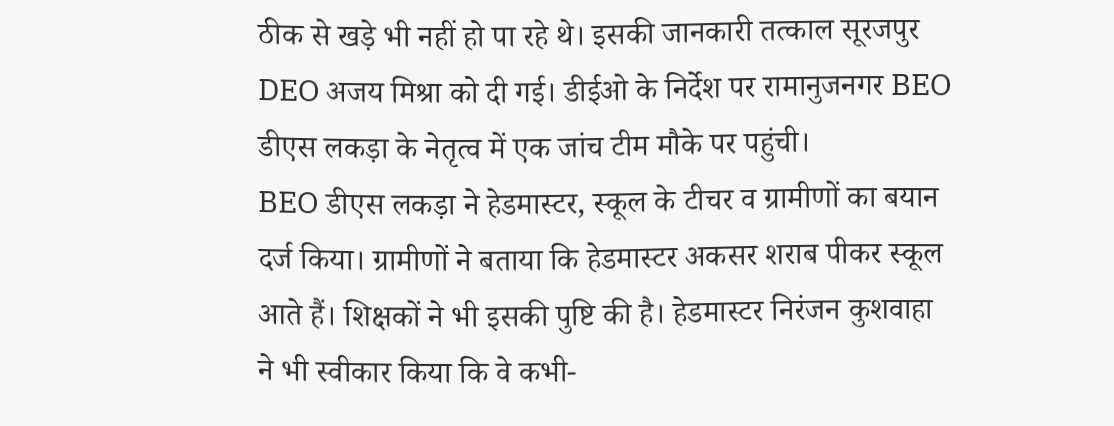ठीक से खड़े भी नहीं हो पा रहे थे। इसकी जानकारी तत्काल सूरजपुर DEO अजय मिश्रा को दी गई। डीईओ के निर्देश पर रामानुजनगर BEO डीएस लकड़ा के नेतृत्व में एक जांच टीम मौके पर पहुंची।
BEO डीएस लकड़ा ने हेडमास्टर, स्कूल के टीचर व ग्रामीणों का बयान दर्ज किया। ग्रामीणों ने बताया कि हेडमास्टर अकसर शराब पीकर स्कूल आते हैं। शिक्षकों ने भी इसकी पुष्टि की है। हेडमास्टर निरंजन कुशवाहा ने भी स्वीकार किया कि वे कभी-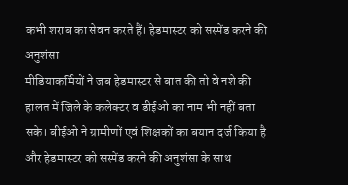कभी शराब का सेवन करते हैं। हेडमास्टर को सस्पेंड करने की अनुशंसा
मीडियाकर्मियों ने जब हेडमास्टर से बात की तो वे नशे की हालत में जिले के कलेक्टर व डीईओ का नाम भी नहीं बता सके। बीईओ ने ग्रामीणों एवं शिक्षकों का बयान दर्ज किया है और हेडमास्टर को सस्पेंड करने की अनुशंसा के साथ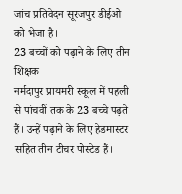जांच प्रतिवेदन सूरजपुर डीईओ को भेजा है।
23 बच्चों को पढ़ाने के लिए तीन शिक्षक
नर्मदापुर प्रायमरी स्कूल में पहली से पांचवीं तक के 23 बच्चे पढ़ते हैं। उन्हें पढ़ाने के लिए हेडमास्टर सहित तीन टीचर पोस्टेड हैं।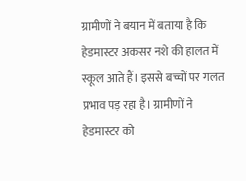ग्रामीणों ने बयान में बताया है कि हेडमास्टर अकसर नशे की हालत में स्कूल आते हैं। इससे बच्चों पर गलत प्रभाव पड़ रहा है। ग्रामीणों ने हेडमास्टर को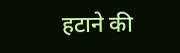हटाने की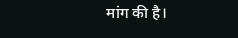मांग की है।